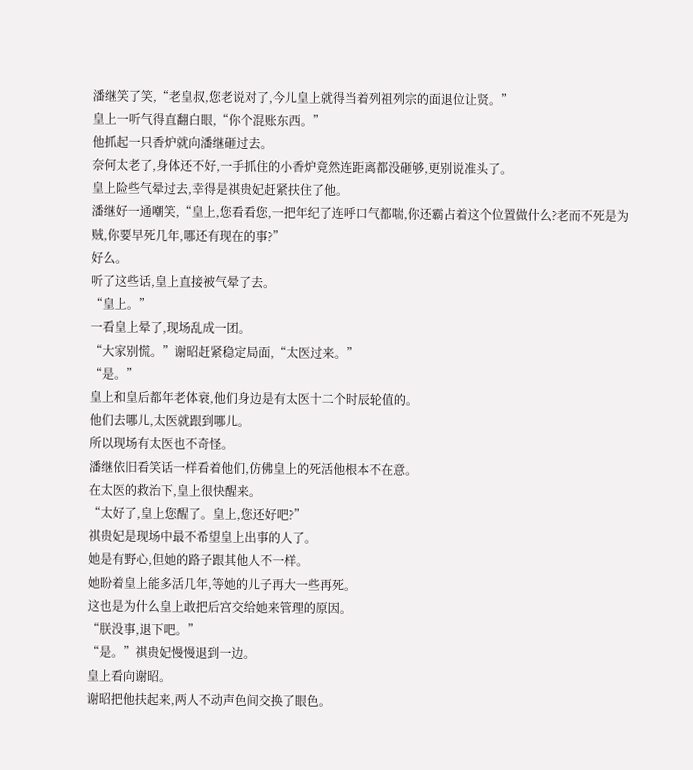潘继笑了笑,“老皇叔,您老说对了,今儿皇上就得当着列祖列宗的面退位让贤。”
皇上一听气得直翻白眼,“你个混账东西。”
他抓起一只香炉就向潘继砸过去。
奈何太老了,身体还不好,一手抓住的小香炉竟然连距离都没砸够,更别说准头了。
皇上险些气晕过去,幸得是祺贵妃赶紧扶住了他。
潘继好一通嘲笑,“皇上,您看看您,一把年纪了连呼口气都喘,你还霸占着这个位置做什么?老而不死是为贼,你要早死几年,哪还有现在的事?”
好么。
听了这些话,皇上直接被气晕了去。
“皇上。”
一看皇上晕了,现场乱成一团。
“大家别慌。”谢昭赶紧稳定局面,“太医过来。”
“是。”
皇上和皇后都年老体衰,他们身边是有太医十二个时辰轮值的。
他们去哪儿,太医就跟到哪儿。
所以现场有太医也不奇怪。
潘继依旧看笑话一样看着他们,仿佛皇上的死活他根本不在意。
在太医的救治下,皇上很快醒来。
“太好了,皇上您醒了。皇上,您还好吧?”
祺贵妃是现场中最不希望皇上出事的人了。
她是有野心,但她的路子跟其他人不一样。
她盼着皇上能多活几年,等她的儿子再大一些再死。
这也是为什么皇上敢把后宫交给她来管理的原因。
“朕没事,退下吧。”
“是。”祺贵妃慢慢退到一边。
皇上看向谢昭。
谢昭把他扶起来,两人不动声色间交换了眼色。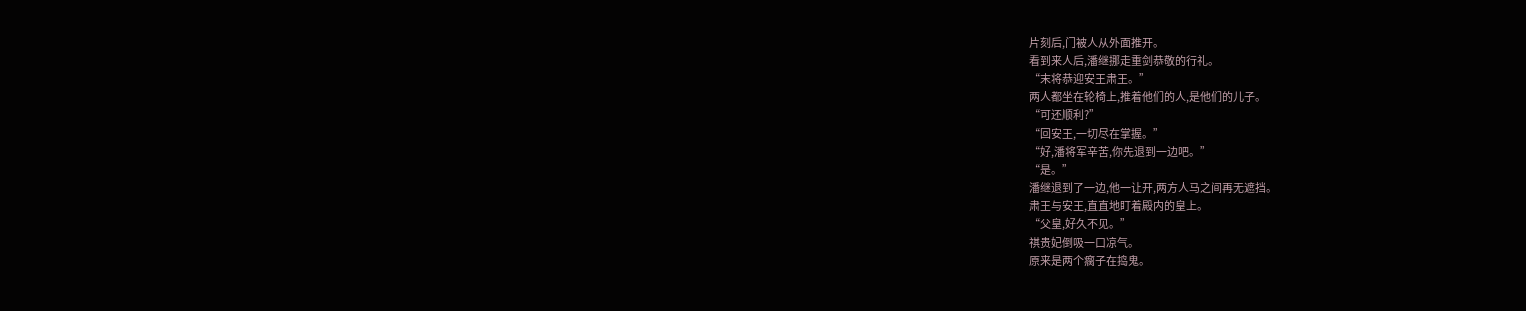片刻后,门被人从外面推开。
看到来人后,潘继挪走重剑恭敬的行礼。
“末将恭迎安王肃王。”
两人都坐在轮椅上,推着他们的人,是他们的儿子。
“可还顺利?”
“回安王,一切尽在掌握。”
“好,潘将军辛苦,你先退到一边吧。”
“是。”
潘继退到了一边,他一让开,两方人马之间再无遮挡。
肃王与安王,直直地盯着殿内的皇上。
“父皇,好久不见。”
祺贵妃倒吸一口凉气。
原来是两个瘸子在捣鬼。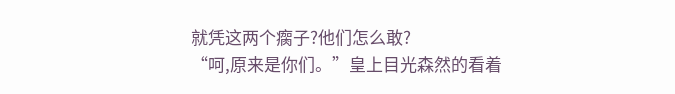就凭这两个瘸子?他们怎么敢?
“呵,原来是你们。”皇上目光森然的看着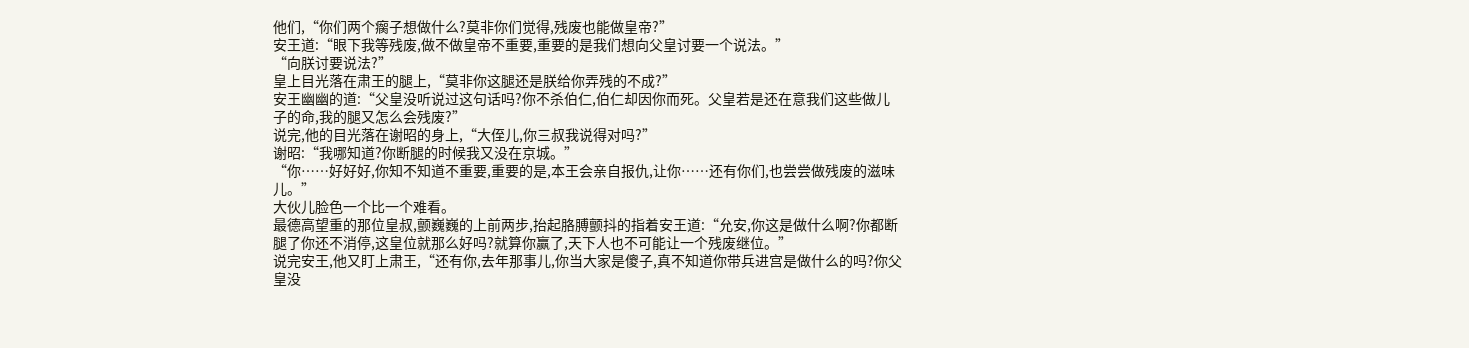他们,“你们两个瘸子想做什么?莫非你们觉得,残废也能做皇帝?”
安王道:“眼下我等残废,做不做皇帝不重要,重要的是我们想向父皇讨要一个说法。”
“向朕讨要说法?”
皇上目光落在肃王的腿上,“莫非你这腿还是朕给你弄残的不成?”
安王幽幽的道:“父皇没听说过这句话吗?你不杀伯仁,伯仁却因你而死。父皇若是还在意我们这些做儿子的命,我的腿又怎么会残废?”
说完,他的目光落在谢昭的身上,“大侄儿,你三叔我说得对吗?”
谢昭:“我哪知道?你断腿的时候我又没在京城。”
“你……好好好,你知不知道不重要,重要的是,本王会亲自报仇,让你……还有你们,也尝尝做残废的滋味儿。”
大伙儿脸色一个比一个难看。
最德高望重的那位皇叔,颤巍巍的上前两步,抬起胳膊颤抖的指着安王道:“允安,你这是做什么啊?你都断腿了你还不消停,这皇位就那么好吗?就算你赢了,天下人也不可能让一个残废继位。”
说完安王,他又盯上肃王,“还有你,去年那事儿,你当大家是傻子,真不知道你带兵进宫是做什么的吗?你父皇没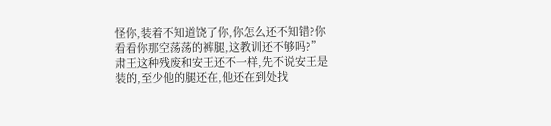怪你,装着不知道饶了你,你怎么还不知错?你看看你那空荡荡的裤腿,这教训还不够吗?”
肃王这种残废和安王还不一样,先不说安王是装的,至少他的腿还在,他还在到处找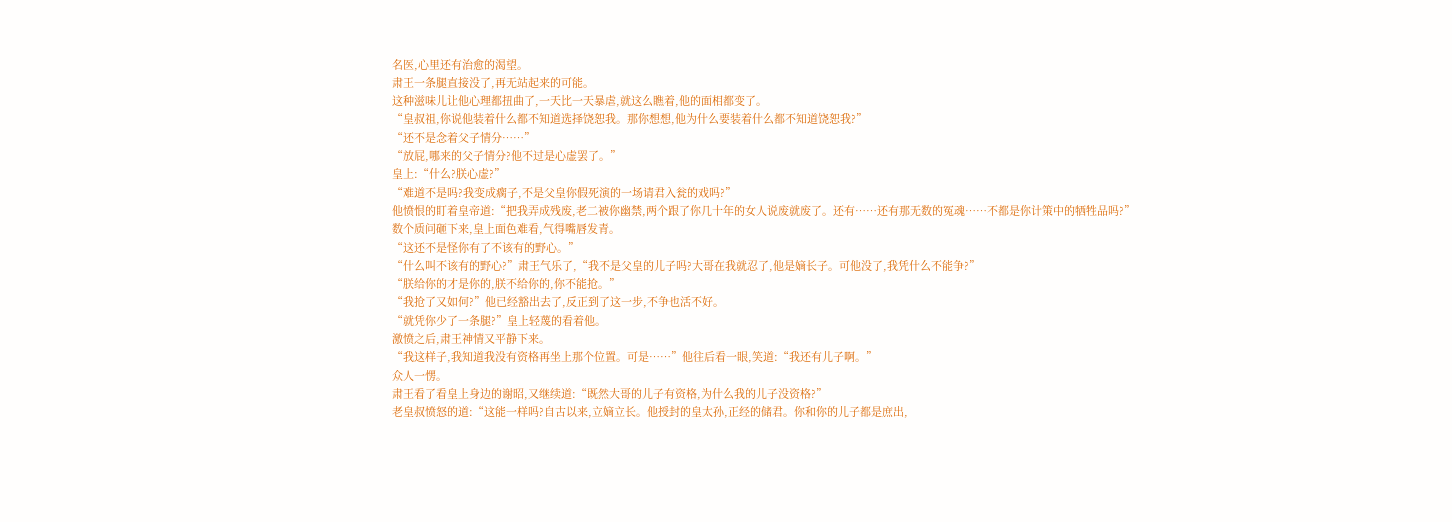名医,心里还有治愈的渴望。
肃王一条腿直接没了,再无站起来的可能。
这种滋味儿让他心理都扭曲了,一天比一天暴虐,就这么瞧着,他的面相都变了。
“皇叔祖,你说他装着什么都不知道选择饶恕我。那你想想,他为什么要装着什么都不知道饶恕我?”
“还不是念着父子情分……”
“放屁,哪来的父子情分?他不过是心虚罢了。”
皇上:“什么?朕心虚?”
“难道不是吗?我变成瘸子,不是父皇你假死演的一场请君入瓮的戏吗?”
他愤恨的盯着皇帝道:“把我弄成残废,老二被你幽禁,两个跟了你几十年的女人说废就废了。还有……还有那无数的冤魂……不都是你计策中的牺牲品吗?”
数个质问砸下来,皇上面色难看,气得嘴唇发青。
“这还不是怪你有了不该有的野心。”
“什么叫不该有的野心?”肃王气乐了,“我不是父皇的儿子吗?大哥在我就忍了,他是嫡长子。可他没了,我凭什么不能争?”
“朕给你的才是你的,朕不给你的,你不能抢。”
“我抢了又如何?”他已经豁出去了,反正到了这一步,不争也活不好。
“就凭你少了一条腿?”皇上轻蔑的看着他。
激愤之后,肃王神情又平静下来。
“我这样子,我知道我没有资格再坐上那个位置。可是……”他往后看一眼,笑道:“我还有儿子啊。”
众人一愣。
肃王看了看皇上身边的谢昭,又继续道:“既然大哥的儿子有资格,为什么我的儿子没资格?”
老皇叔愤怒的道:“这能一样吗?自古以来,立嫡立长。他授封的皇太孙,正经的储君。你和你的儿子都是庶出,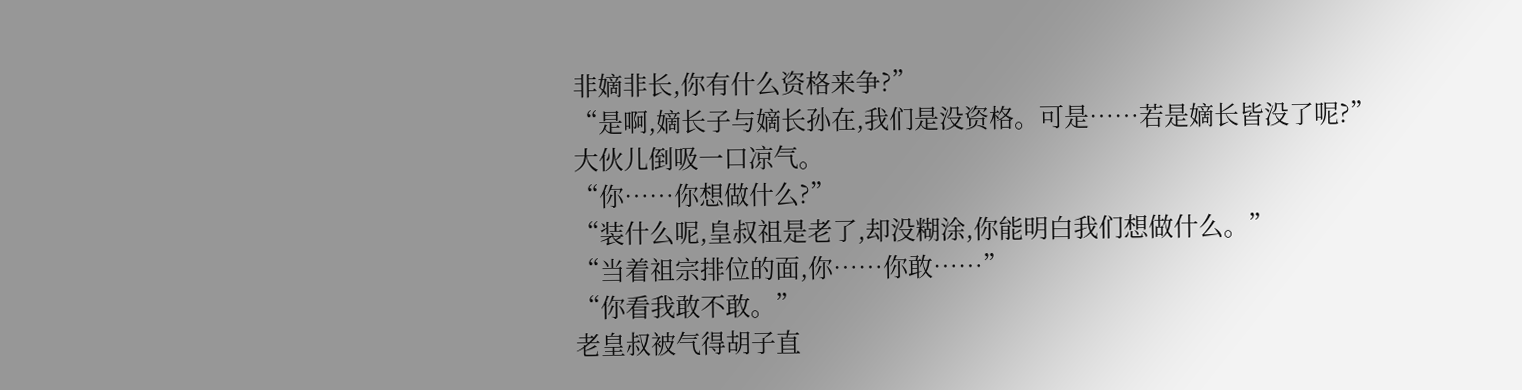非嫡非长,你有什么资格来争?”
“是啊,嫡长子与嫡长孙在,我们是没资格。可是……若是嫡长皆没了呢?”
大伙儿倒吸一口凉气。
“你……你想做什么?”
“装什么呢,皇叔祖是老了,却没糊涂,你能明白我们想做什么。”
“当着祖宗排位的面,你……你敢……”
“你看我敢不敢。”
老皇叔被气得胡子直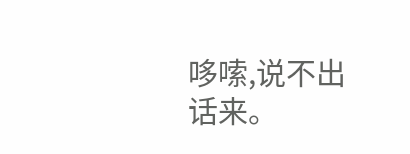哆嗦,说不出话来。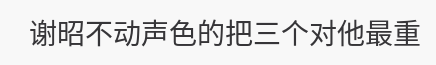谢昭不动声色的把三个对他最重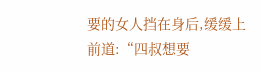要的女人挡在身后,缓缓上前道:“四叔想要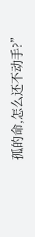孤的命,怎么还不动手?”